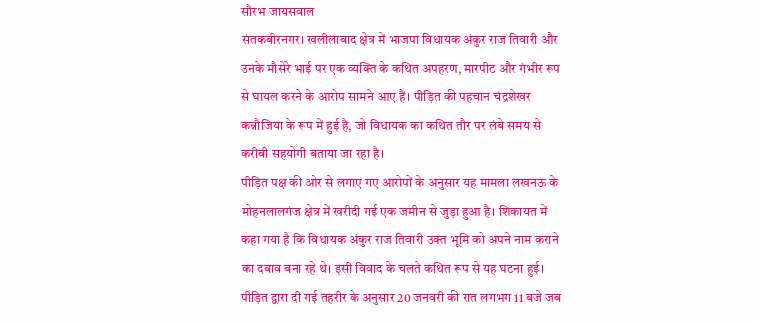सौरभ जायसवाल
संतकबीरनगर। खलीलाबाद क्षेत्र में भाजपा विधायक अंकुर राज तिवारी और उनके मौसेरे भाई पर एक व्यक्ति के कथित अपहरण, मारपीट और गंभीर रूप से घायल करने के आरोप सामने आए हैं। पीड़ित की पहचान चंद्रशेखर कन्नौजिया के रूप में हुई है, जो विधायक का कथित तौर पर लंबे समय से करीबी सहयोगी बताया जा रहा है।
पीड़ित पक्ष की ओर से लगाए गए आरोपों के अनुसार यह मामला लखनऊ के मोहनलालगंज क्षेत्र में खरीदी गई एक जमीन से जुड़ा हुआ है। शिकायत में कहा गया है कि विधायक अंकुर राज तिवारी उक्त भूमि को अपने नाम कराने का दबाव बना रहे थे। इसी विवाद के चलते कथित रूप से यह घटना हुई।
पीड़ित द्वारा दी गई तहरीर के अनुसार 20 जनवरी की रात लगभग 11 बजे जब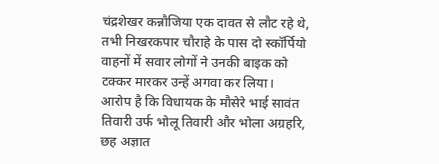चंद्रशेखर कन्नौजिया एक दावत से लौट रहे थे, तभी निखरकपार चौराहे के पास दो स्कॉर्पियो वाहनों में सवार लोगों ने उनकी बाइक को टक्कर मारकर उन्हें अगवा कर लिया।
आरोप है कि विधायक के मौसेरे भाई सावंत तिवारी उर्फ भोलू तिवारी और भोला अग्रहरि, छह अज्ञात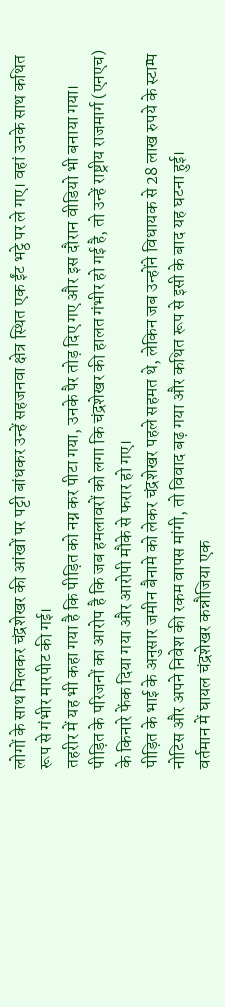लोगों के साथ मिलकर चंद्रशेखर की आंखों पर पट्टी बांधकर उन्हें सहजनवा क्षेत्र स्थित एक ईंट भट्ठे पर ले गए। वहां उनके साथ कथित रूप से गंभीर मारपीट की गई।
तहरीर में यह भी कहा गया है कि पीड़ित को नग्न कर पीटा गया, उनके पैर तोड़ दिए गए और इस दौरान वीडियो भी बनाया गया। पीड़ित के परिजनों का आरोप है कि जब हमलावरों को लगा कि चंद्रशेखर की हालत गंभीर हो गई है, तो उन्हें राष्ट्रीय राजमार्ग (एनएच) के किनारे फेंक दिया गया और आरोपी मौके से फरार हो गए।
पीड़ित के भाई के अनुसार जमीन बैनामे को लेकर चंद्रशेखर पहले सहमत थे, लेकिन जब उन्होंने विधायक से 28 लाख रुपये के स्टाम्प नोटिस और अपने निवेश की रकम वापस मांगी, तो विवाद बढ़ गया और कथित रूप से इसी के बाद यह घटना हुई।
वर्तमान में घायल चंद्रशेखर कन्नौजिया एक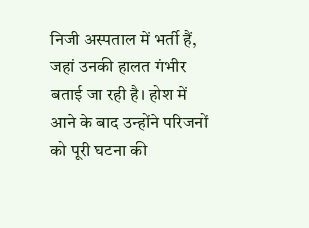निजी अस्पताल में भर्ती हैं, जहां उनकी हालत गंभीर बताई जा रही है। होश में आने के बाद उन्होंने परिजनों को पूरी घटना की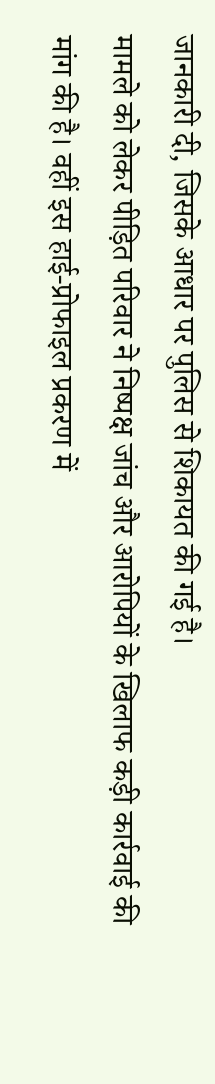जानकारी दी, जिसके आधार पर पुलिस से शिकायत की गई है।
मामले को लेकर पीड़ित परिवार ने निष्पक्ष जांच और आरोपियों के खिलाफ कड़ी कार्रवाई की मांग की है। वहीं इस हाई-प्रोफाइल प्रकरण में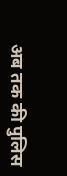अब तक की पुलिस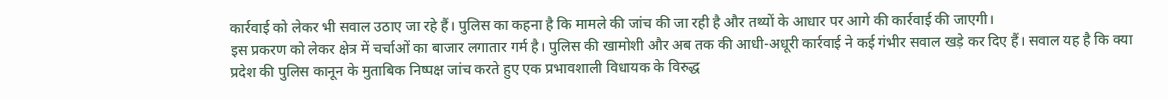कार्रवाई को लेकर भी सवाल उठाए जा रहे हैं। पुलिस का कहना है कि मामले की जांच की जा रही है और तथ्यों के आधार पर आगे की कार्रवाई की जाएगी।
इस प्रकरण को लेकर क्षेत्र में चर्चाओं का बाजार लगातार गर्म है। पुलिस की खामोशी और अब तक की आधी-अधूरी कार्रवाई ने कई गंभीर सवाल खड़े कर दिए हैं। सवाल यह है कि क्या प्रदेश की पुलिस कानून के मुताबिक निष्पक्ष जांच करते हुए एक प्रभावशाली विधायक के विरुद्ध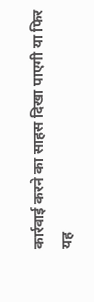कार्रवाई करने का साहस दिखा पाएगी या फिर यह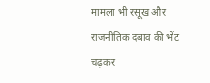मामला भी रसूख और राजनीतिक दबाव की भेंट चढ़कर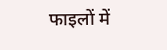फाइलों में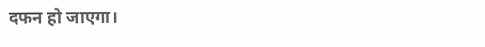दफन हो जाएगा।